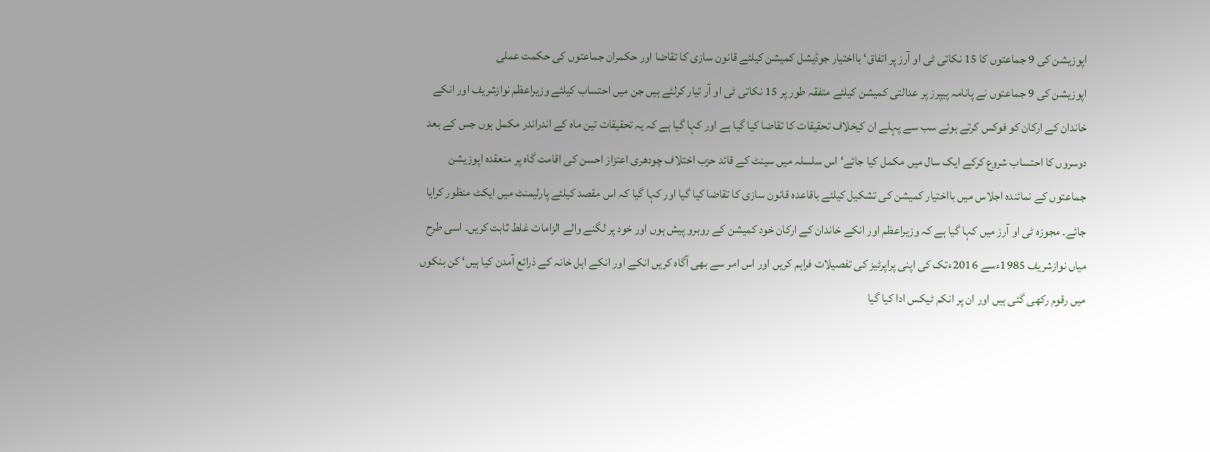اپوزیشن کی 9 جماعتوں کا 15 نکاتی ٹی او آرز پر اتفاق‘ بااختیار جوڈیشل کمیشن کیلئے قانون سازی کا تقاضا اور حکمران جماعتوں کی حکمت عملی
اپوزیشن کی 9 جماعتوں نے پانامہ پیپرز پر عدالتی کمیشن کیلئے متفقہ طور پر 15 نکاتی ٹی او آر تیار کرلئے ہیں جن میں احتساب کیلئے وزیراعظم نوازشریف اور انکے خاندان کے ارکان کو فوکس کرتے ہوئے سب سے پہلے ان کیخلاف تحقیقات کا تقاضا کیا گیا ہے اور کہا گیا ہے کہ یہ تحقیقات تین ماہ کے اندراندر مکمل ہوں جس کے بعد دوسروں کا احتساب شروع کرکے ایک سال میں مکمل کیا جائے‘ اس سلسلہ میں سینٹ کے قائد حزب اختلاف چودھری اعتزاز احسن کی اقامت گاہ پر منعقدہ اپوزیشن جماعتوں کے نمائندہ اجلاس میں بااختیار کمیشن کی تشکیل کیلئے باقاعدہ قانون سازی کا تقاضا کیا گیا اور کہا گیا کہ اس مقصد کیلئے پارلیمنٹ میں ایکٹ منظور کرایا جائے۔ مجوزہ ٹی او آرز میں کہا گیا ہے کہ وزیراعظم اور انکے خاندان کے ارکان خود کمیشن کے روبرو پیش ہوں اور خود پر لگنے والے الزامات غلط ثابت کریں۔ اسی طرح میاں نوازشریف 1985ءسے 2016ءتک کی اپنی پراپرٹیز کی تفصیلات فراہم کریں اور اس امر سے بھی آگاہ کریں انکے اور انکے اہل خانہ کے ذرائع آمدن کیا ہیں‘ کن بنکوں میں رقوم رکھی گئی ہیں اور ان پر انکم ٹیکس ادا کیا گیا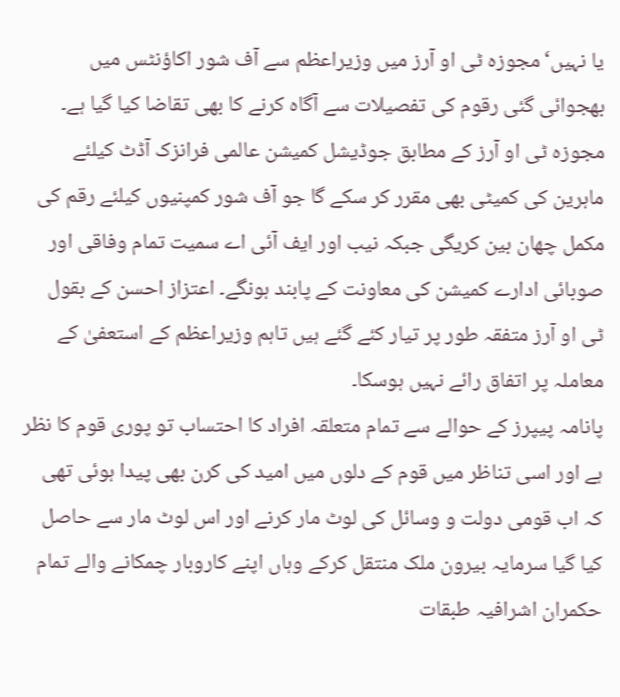یا نہیں‘ مجوزہ ٹی او آرز میں وزیراعظم سے آف شور اکاؤنٹس میں بھجوائی گئی رقوم کی تفصیلات سے آگاہ کرنے کا بھی تقاضا کیا گیا ہے۔ مجوزہ ٹی او آرز کے مطابق جوڈیشل کمیشن عالمی فرانزک آڈٹ کیلئے ماہرین کی کمیٹی بھی مقرر کر سکے گا جو آف شور کمپنیوں کیلئے رقم کی مکمل چھان بین کریگی جبکہ نیب اور ایف آئی اے سمیت تمام وفاقی اور صوبائی ادارے کمیشن کی معاونت کے پابند ہونگے۔ اعتزاز احسن کے بقول ٹی او آرز متفقہ طور پر تیار کئے گئے ہیں تاہم وزیراعظم کے استعفیٰ کے معاملہ پر اتفاق رائے نہیں ہوسکا۔
پانامہ پیپرز کے حوالے سے تمام متعلقہ افراد کا احتساب تو پوری قوم کا نظر ہے اور اسی تناظر میں قوم کے دلوں میں امید کی کرن بھی پیدا ہوئی تھی کہ اب قومی دولت و وسائل کی لوٹ مار کرنے اور اس لوٹ مار سے حاصل کیا گیا سرمایہ بیرون ملک منتقل کرکے وہاں اپنے کاروبار چمکانے والے تمام حکمران اشرافیہ طبقات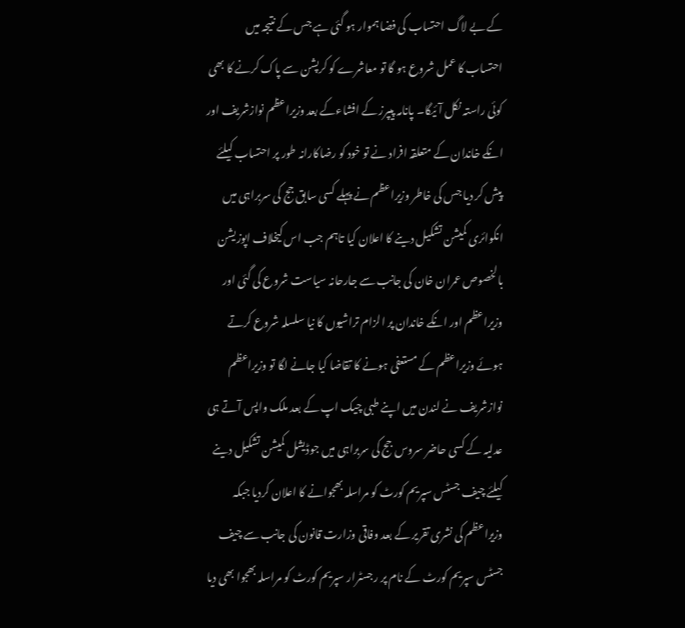کے بے لاگ احتساب کی فضا ہموار ہو گئی ہے جس کے نتیجہ میں احتساب کا عمل شروع ہو گا تو معاشرے کو کرپشن سے پاک کرنے کا بھی کوئی راستہ نکل آئیگا۔ پانامہ پیپرز کے افشاءکے بعد وزیراعظم نوازشریف اور انکے خاندان کے متعلقہ افراد نے تو خود کو رضاکارانہ طور پر احتساب کیلئے پیش کر دیا جس کی خاطر وزیراعظم نے پہلے کسی سابق جج کی سربراہی میں انکوائری کمیشن تشکیل دینے کا اعلان کیا تاہم جب اس کیخلاف اپوزیشن بالخصوص عمران خان کی جانب سے جارحانہ سیاست شروع کی گئی اور وزیراعظم اور انکے خاندان پر الزام تراشیوں کا نیا سلسلہ شروع کرتے ہوئے وزیراعظم کے مستعفی ہونے کا تقاضا کیا جانے لگا تو وزیراعظم نوازشریف نے لندن میں اپنے طبی چیک اپ کے بعد ملک واپس آتے ہی عدلیہ کے کسی حاضر سروس جج کی سربراہی میں جوڈیشل کمیشن تشکیل دینے کیلئے چیف جسٹس سپریم کورٹ کو مراسلہ بھجوانے کا اعلان کردیا جبکہ وزیراعظم کی نشری تقریر کے بعد وفاقی وزارت قانون کی جانب سے چیف جسٹس سپریم کورٹ کے نام پر رجسٹرار سپریم کورٹ کو مراسلہ بھجوا بھی دیا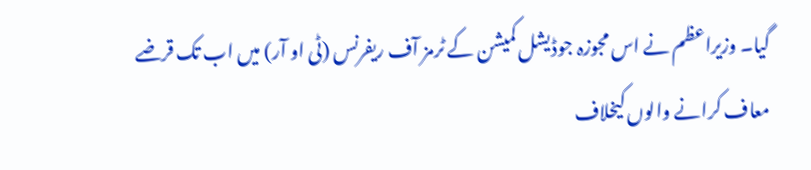گیا۔ وزیراعظم نے اس مجوزہ جوڈیشل کمیشن کے ٹرمز آف ریفرنس (ٹی او آر) میں اب تک قرضے معاف کرانے والوں کیخلاف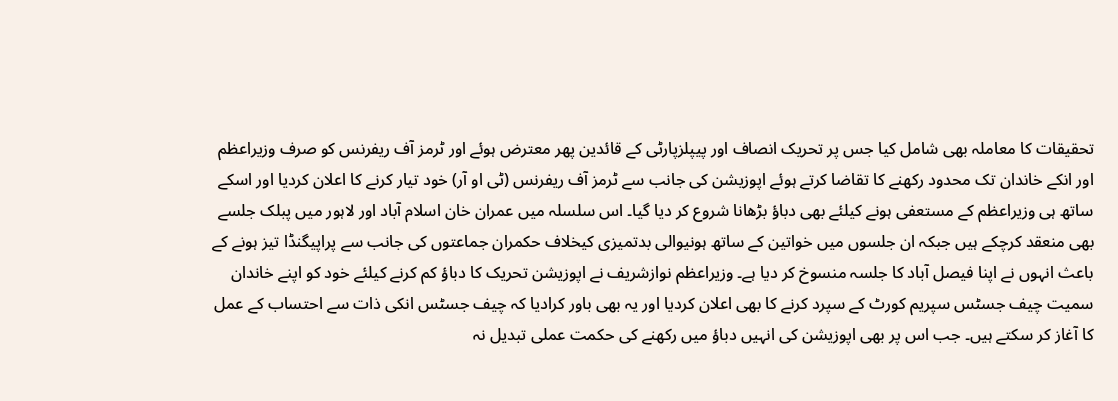تحقیقات کا معاملہ بھی شامل کیا جس پر تحریک انصاف اور پیپلزپارٹی کے قائدین پھر معترض ہوئے اور ٹرمز آف ریفرنس کو صرف وزیراعظم اور انکے خاندان تک محدود رکھنے کا تقاضا کرتے ہوئے اپوزیشن کی جانب سے ٹرمز آف ریفرنس (ٹی او آر) خود تیار کرنے کا اعلان کردیا اور اسکے ساتھ ہی وزیراعظم کے مستعفی ہونے کیلئے بھی دباؤ بڑھانا شروع کر دیا گیا۔ اس سلسلہ میں عمران خان اسلام آباد اور لاہور میں پبلک جلسے بھی منعقد کرچکے ہیں جبکہ ان جلسوں میں خواتین کے ساتھ ہونیوالی بدتمیزی کیخلاف حکمران جماعتوں کی جانب سے پراپیگنڈا تیز ہونے کے باعث انہوں نے اپنا فیصل آباد کا جلسہ منسوخ کر دیا ہے۔ وزیراعظم نوازشریف نے اپوزیشن تحریک کا دباؤ کم کرنے کیلئے خود کو اپنے خاندان سمیت چیف جسٹس سپریم کورٹ کے سپرد کرنے کا بھی اعلان کردیا اور یہ بھی باور کرادیا کہ چیف جسٹس انکی ذات سے احتساب کے عمل کا آغاز کر سکتے ہیں۔ جب اس پر بھی اپوزیشن کی انہیں دباؤ میں رکھنے کی حکمت عملی تبدیل نہ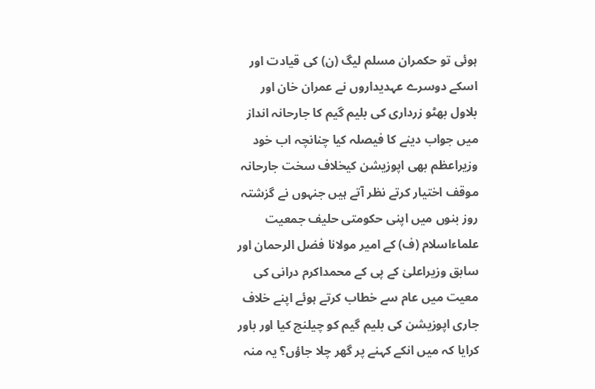ہوئی تو حکمران مسلم لیگ (ن) کی قیادت اور اسکے دوسرے عہدیداروں نے عمران خان اور بلاول بھٹو زرداری کی بلیم گیم کا جارحانہ انداز میں جواب دینے کا فیصلہ کیا چنانچہ اب خود وزیراعظم بھی اپوزیشن کیخلاف سخت جارحانہ موقف اختیار کرتے نظر آتے ہیں جنہوں نے گزشتہ روز بنوں میں اپنی حکومتی حلیف جمعیت علماءاسلام (ف) کے امیر مولانا فضل الرحمان اور سابق وزیراعلیٰ کے پی کے محمداکرم درانی کی معیت میں عام سے خطاب کرتے ہوئے اپنے خلاف جاری اپوزیشن کی بلیم گیم کو چیلنج کیا اور باور کرایا کہ میں انکے کہنے پر گھر چلا جاؤں؟ یہ منہ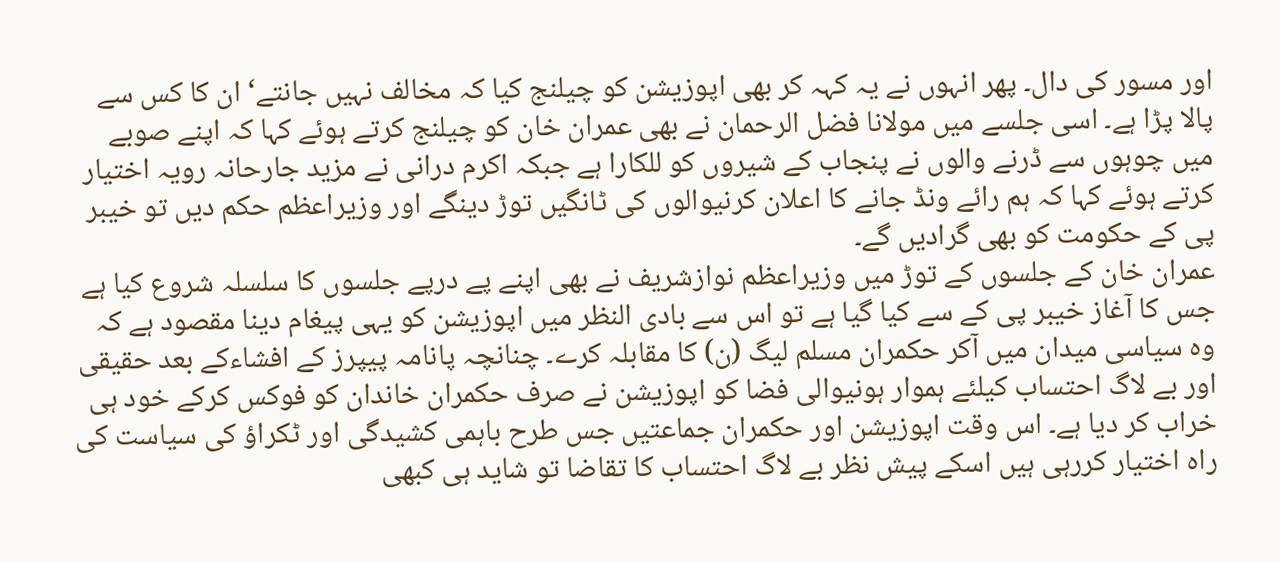اور مسور کی دال۔ پھر انہوں نے یہ کہہ کر بھی اپوزیشن کو چیلنج کیا کہ مخالف نہیں جانتے‘ ان کا کس سے پالا پڑا ہے۔ اسی جلسے میں مولانا فضل الرحمان نے بھی عمران خان کو چیلنج کرتے ہوئے کہا کہ اپنے صوبے میں چوہوں سے ڈرنے والوں نے پنجاب کے شیروں کو للکارا ہے جبکہ اکرم درانی نے مزید جارحانہ رویہ اختیار کرتے ہوئے کہا کہ ہم رائے ونڈ جانے کا اعلان کرنیوالوں کی ٹانگیں توڑ دینگے اور وزیراعظم حکم دیں تو خیبر پی کے حکومت کو بھی گرادیں گے۔
عمران خان کے جلسوں کے توڑ میں وزیراعظم نوازشریف نے بھی اپنے پے درپے جلسوں کا سلسلہ شروع کیا ہے جس کا آغاز خیبر پی کے سے کیا گیا ہے تو اس سے بادی النظر میں اپوزیشن کو یہی پیغام دینا مقصود ہے کہ وہ سیاسی میدان میں آکر حکمران مسلم لیگ (ن) کا مقابلہ کرے۔ چنانچہ پانامہ پیپرز کے افشاءکے بعد حقیقی اور بے لاگ احتساب کیلئے ہموار ہونیوالی فضا کو اپوزیشن نے صرف حکمران خاندان کو فوکس کرکے خود ہی خراب کر دیا ہے۔ اس وقت اپوزیشن اور حکمران جماعتیں جس طرح باہمی کشیدگی اور ٹکراؤ کی سیاست کی راہ اختیار کررہی ہیں اسکے پیش نظر بے لاگ احتساب کا تقاضا تو شاید ہی کبھی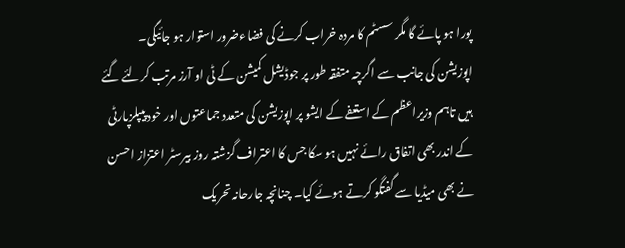پورا ہو پائے گا مگر سسٹم کا مردہ خراب کرنے کی فضاءضرور استوار ہو جائیگی۔
اپوزیشن کی جانب سے اگرچہ متفقہ طور پر جوڈیشل کمیشن کے ٹی او آرز مرتب کرلئے گئے ہیں تاہم وزیراعظم کے استعفے کے ایشو پر اپوزیشن کی متعدد جماعتوں اور خود پیپلزپارٹی کے اندر بھی اتفاق رائے نہیں ہو سکا جس کا اعتراف گزشتہ روز بیرسٹر اعتزاز احسن نے بھی میڈیا سے گفتگو کرتے ہوئے کیا۔ چنانچہ جارحانہ تحریک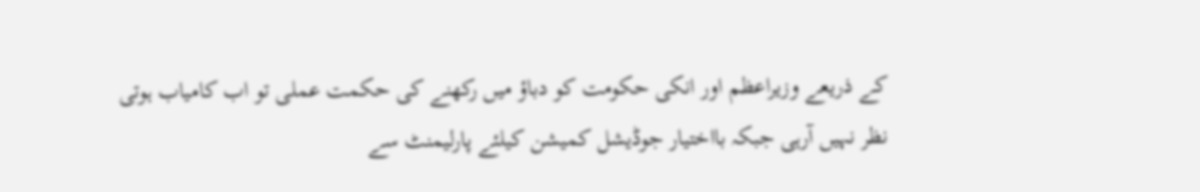کے ذریعے وزیراعظم اور انکی حکومت کو دباؤ میں رکھنے کی حکمت عملی تو اب کامیاب ہوتی نظر نہیں آرہی جبکہ بااختیار جوڈیشل کمیشن کیلئے پارلیمنٹ سے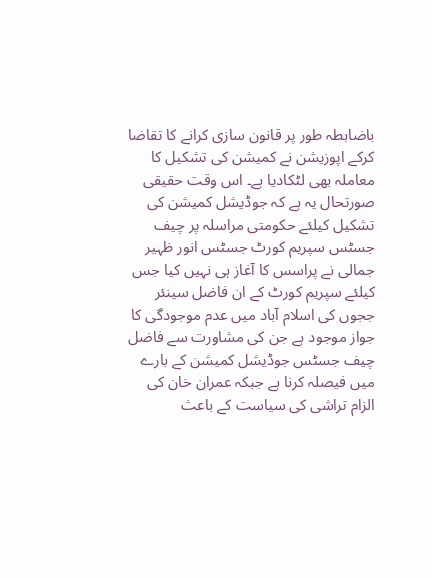باضابطہ طور پر قانون سازی کرانے کا تقاضا کرکے اپوزیشن نے کمیشن کی تشکیل کا معاملہ بھی لٹکادیا ہے۔ اس وقت حقیقی صورتحال یہ ہے کہ جوڈیشل کمیشن کی تشکیل کیلئے حکومتی مراسلہ پر چیف جسٹس سپریم کورٹ جسٹس انور ظہیر جمالی نے پراسس کا آغاز ہی نہیں کیا جس کیلئے سپریم کورٹ کے ان فاضل سینئر ججوں کی اسلام آباد میں عدم موجودگی کا جواز موجود ہے جن کی مشاورت سے فاضل چیف جسٹس جوڈیشل کمیشن کے بارے میں فیصلہ کرنا ہے جبکہ عمران خان کی الزام تراشی کی سیاست کے باعث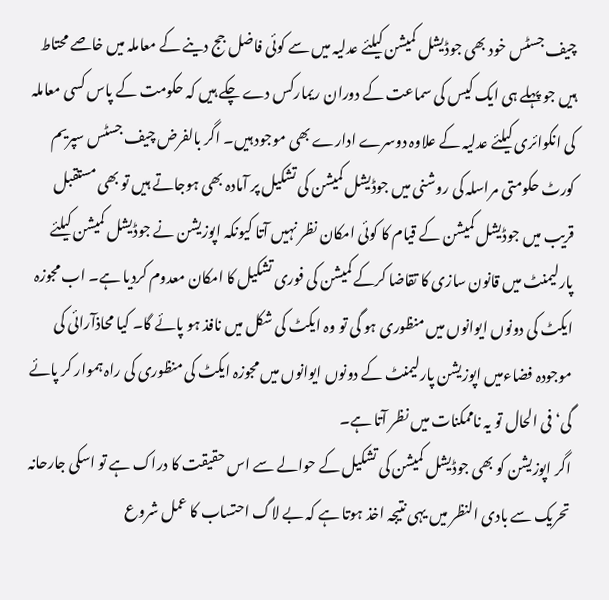چیف جسٹس خود بھی جوڈیشل کمیشن کیلئے عدلیہ میں سے کوئی فاضل جج دینے کے معاملہ میں خاصے محتاط ہیں جو پہلے ہی ایک کیس کی سماعت کے دوران ریمارکس دے چکے ہیں کہ حکومت کے پاس کسی معاملہ کی انکوائری کیلئے عدلیہ کے علاوہ دوسرے ادارے بھی موجود ہیں۔ اگر بالفرض چیف جسٹس سپریم کورٹ حکومتی مراسلہ کی روشنی میں جوڈیشل کمیشن کی تشکیل پر آمادہ بھی ہوجاتے ہیں تو بھی مستقبل قریب میں جوڈیشل کمیشن کے قیام کا کوئی امکان نظر نہیں آتا کیونکہ اپوزیشن نے جوڈیشل کمیشن کیلئے پارلیمنٹ میں قانون سازی کا تقاضا کرکے کمیشن کی فوری تشکیل کا امکان معدوم کردیا ہے۔ اب مجوزہ ایکٹ کی دونوں ایوانوں میں منظوری ہو گی تو وہ ایکٹ کی شکل میں نافذ ہو پائے گا۔ کیا محاذآرائی کی موجودہ فضاءمیں اپوزیشن پارلیمنٹ کے دونوں ایوانوں میں مجوزہ ایکٹ کی منظوری کی راہ ہموار کر پائے گی‘ فی الحال تو یہ ناممکنات میں نظر آتا ہے۔
اگر اپوزیشن کو بھی جوڈیشل کمیشن کی تشکیل کے حوالے سے اس حقیقت کا دراک ہے تو اسکی جارحانہ تحریک سے بادی النظر میں یہی نتیجہ اخذ ہوتا ہے کہ بے لاگ احتساب کا عمل شروع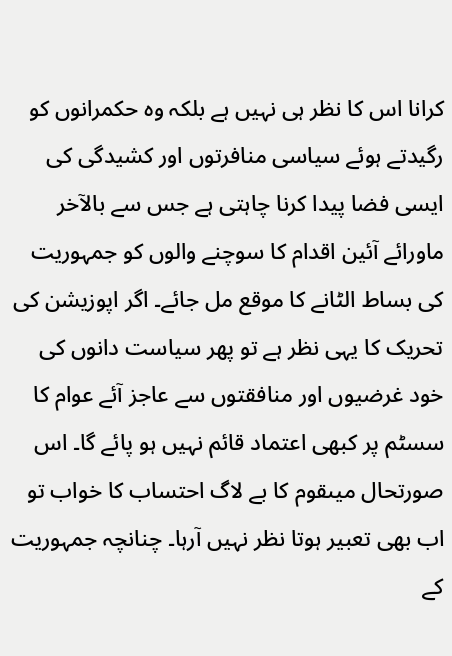کرانا اس کا نظر ہی نہیں ہے بلکہ وہ حکمرانوں کو رگیدتے ہوئے سیاسی منافرتوں اور کشیدگی کی ایسی فضا پیدا کرنا چاہتی ہے جس سے بالآخر ماورائے آئین اقدام کا سوچنے والوں کو جمہوریت کی بساط الٹانے کا موقع مل جائے۔ اگر اپوزیشن کی تحریک کا یہی نظر ہے تو پھر سیاست دانوں کی خود غرضیوں اور منافقتوں سے عاجز آئے عوام کا سسٹم پر کبھی اعتماد قائم نہیں ہو پائے گا۔ اس صورتحال میںقوم کا بے لاگ احتساب کا خواب تو اب بھی تعبیر ہوتا نظر نہیں آرہا۔ چنانچہ جمہوریت کے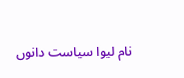نام لیوا سیاست دانوں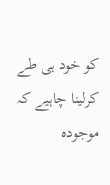کو خود ہی طے کرلینا چاہیے کہ موجودہ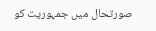صورتحال میں جمہوریت کو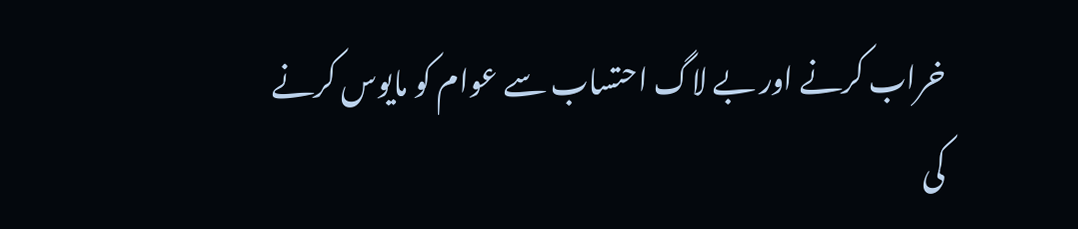خراب کرنے اور بے لاگ احتساب سے عوام کو مایوس کرنے کی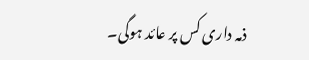ذمہ داری کس پر عائد ہوگی۔